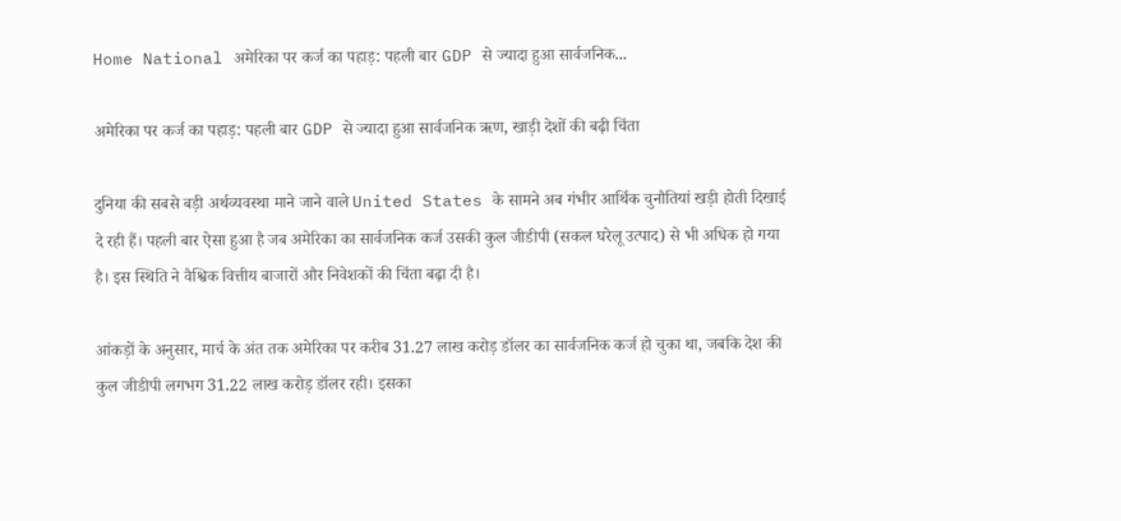Home National अमेरिका पर कर्ज का पहाड़: पहली बार GDP से ज्यादा हुआ सार्वजनिक...

अमेरिका पर कर्ज का पहाड़: पहली बार GDP से ज्यादा हुआ सार्वजनिक ऋण, खाड़ी देशों की बढ़ी चिंता

दुनिया की सबसे बड़ी अर्थव्यवस्था माने जाने वाले United States के सामने अब गंभीर आर्थिक चुनौतियां खड़ी होती दिखाई दे रही हैं। पहली बार ऐसा हुआ है जब अमेरिका का सार्वजनिक कर्ज उसकी कुल जीडीपी (सकल घरेलू उत्पाद) से भी अधिक हो गया है। इस स्थिति ने वैश्विक वित्तीय बाजारों और निवेशकों की चिंता बढ़ा दी है।

आंकड़ों के अनुसार, मार्च के अंत तक अमेरिका पर करीब 31.27 लाख करोड़ डॉलर का सार्वजनिक कर्ज हो चुका था, जबकि देश की कुल जीडीपी लगभग 31.22 लाख करोड़ डॉलर रही। इसका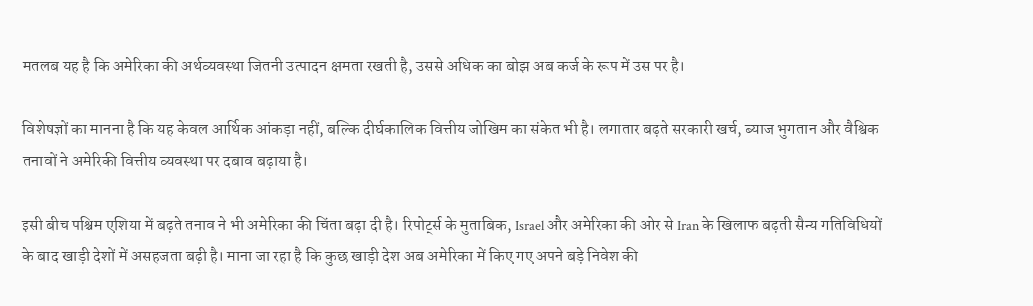मतलब यह है कि अमेरिका की अर्थव्यवस्था जितनी उत्पादन क्षमता रखती है, उससे अधिक का बोझ अब कर्ज के रूप में उस पर है।

विशेषज्ञों का मानना है कि यह केवल आर्थिक आंकड़ा नहीं, बल्कि दीर्घकालिक वित्तीय जोखिम का संकेत भी है। लगातार बढ़ते सरकारी खर्च, ब्याज भुगतान और वैश्विक तनावों ने अमेरिकी वित्तीय व्यवस्था पर दबाव बढ़ाया है।

इसी बीच पश्चिम एशिया में बढ़ते तनाव ने भी अमेरिका की चिंता बढ़ा दी है। रिपोर्ट्स के मुताबिक, Israel और अमेरिका की ओर से Iran के खिलाफ बढ़ती सैन्य गतिविधियों के बाद खाड़ी देशों में असहजता बढ़ी है। माना जा रहा है कि कुछ खाड़ी देश अब अमेरिका में किए गए अपने बड़े निवेश की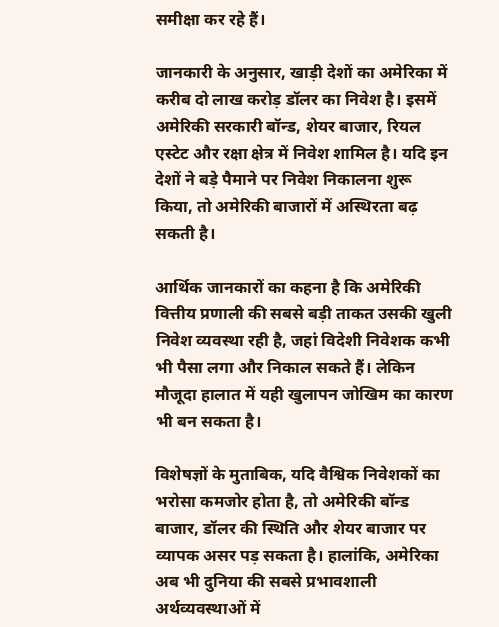समीक्षा कर रहे हैं।

जानकारी के अनुसार, खाड़ी देशों का अमेरिका में करीब दो लाख करोड़ डॉलर का निवेश है। इसमें अमेरिकी सरकारी बॉन्ड, शेयर बाजार, रियल एस्टेट और रक्षा क्षेत्र में निवेश शामिल है। यदि इन देशों ने बड़े पैमाने पर निवेश निकालना शुरू किया, तो अमेरिकी बाजारों में अस्थिरता बढ़ सकती है।

आर्थिक जानकारों का कहना है कि अमेरिकी वित्तीय प्रणाली की सबसे बड़ी ताकत उसकी खुली निवेश व्यवस्था रही है, जहां विदेशी निवेशक कभी भी पैसा लगा और निकाल सकते हैं। लेकिन मौजूदा हालात में यही खुलापन जोखिम का कारण भी बन सकता है।

विशेषज्ञों के मुताबिक, यदि वैश्विक निवेशकों का भरोसा कमजोर होता है, तो अमेरिकी बॉन्ड बाजार, डॉलर की स्थिति और शेयर बाजार पर व्यापक असर पड़ सकता है। हालांकि, अमेरिका अब भी दुनिया की सबसे प्रभावशाली अर्थव्यवस्थाओं में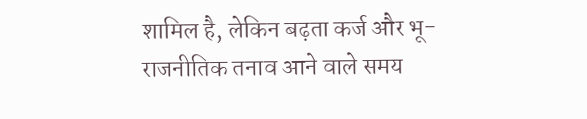शामिल है, लेकिन बढ़ता कर्ज और भू-राजनीतिक तनाव आने वाले समय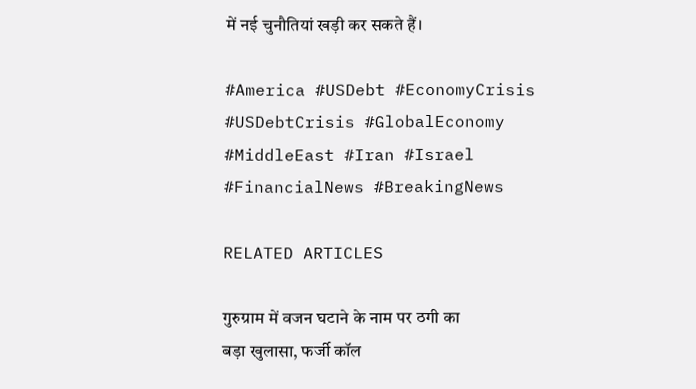में नई चुनौतियां खड़ी कर सकते हैं।

#America #USDebt #EconomyCrisis #USDebtCrisis #GlobalEconomy #MiddleEast #Iran #Israel #FinancialNews #BreakingNews

RELATED ARTICLES

गुरुग्राम में वजन घटाने के नाम पर ठगी का बड़ा खुलासा, फर्जी कॉल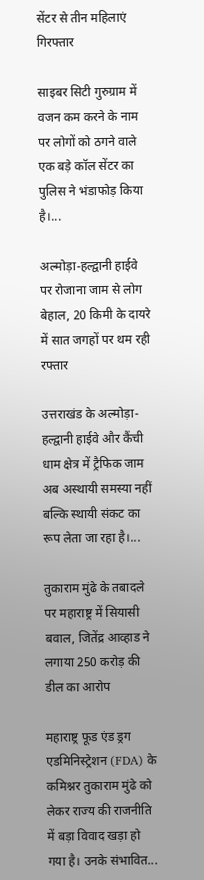सेंटर से तीन महिलाएं गिरफ्तार

साइबर सिटी गुरुग्राम में वजन कम करने के नाम पर लोगों को ठगने वाले एक बड़े कॉल सेंटर का पुलिस ने भंडाफोड़ किया है।...

अल्मोड़ा-हल्द्वानी हाईवे पर रोजाना जाम से लोग बेहाल, 20 किमी के दायरे में सात जगहों पर थम रही रफ्तार

उत्तराखंड के अल्मोड़ा-हल्द्वानी हाईवे और कैंची धाम क्षेत्र में ट्रैफिक जाम अब अस्थायी समस्या नहीं बल्कि स्थायी संकट का रूप लेता जा रहा है।...

तुकाराम मुंढे के तबादले पर महाराष्ट्र में सियासी बवाल, जितेंद्र आव्हाड ने लगाया 250 करोड़ की डील का आरोप

महाराष्ट्र फूड एंड ड्रग एडमिनिस्ट्रेशन (FDA) के कमिश्नर तुकाराम मुंढे को लेकर राज्य की राजनीति में बड़ा विवाद खड़ा हो गया है। उनके संभावित...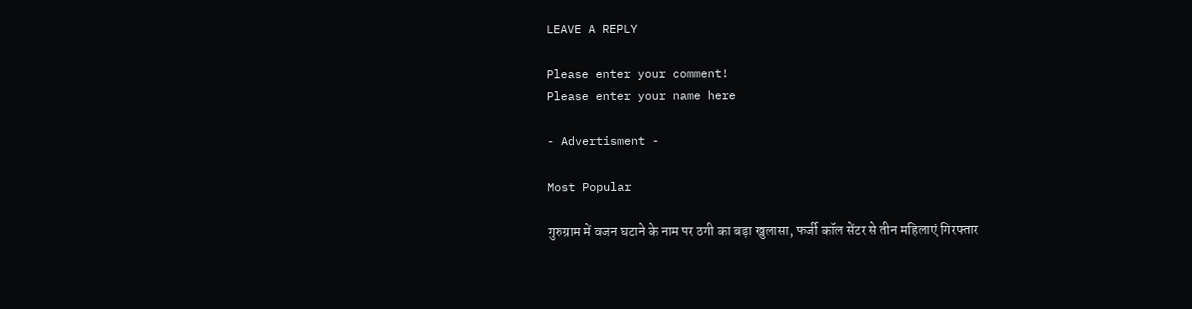LEAVE A REPLY

Please enter your comment!
Please enter your name here

- Advertisment -

Most Popular

गुरुग्राम में वजन घटाने के नाम पर ठगी का बड़ा खुलासा, फर्जी कॉल सेंटर से तीन महिलाएं गिरफ्तार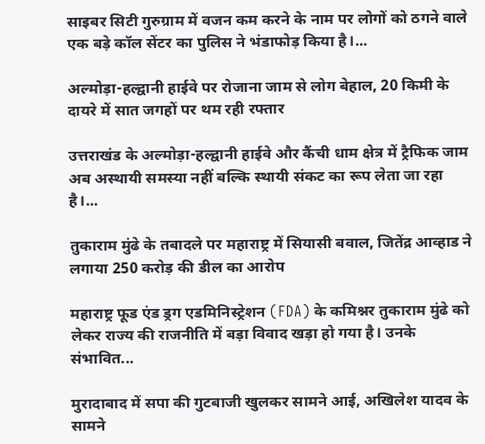साइबर सिटी गुरुग्राम में वजन कम करने के नाम पर लोगों को ठगने वाले एक बड़े कॉल सेंटर का पुलिस ने भंडाफोड़ किया है।...

अल्मोड़ा-हल्द्वानी हाईवे पर रोजाना जाम से लोग बेहाल, 20 किमी के दायरे में सात जगहों पर थम रही रफ्तार

उत्तराखंड के अल्मोड़ा-हल्द्वानी हाईवे और कैंची धाम क्षेत्र में ट्रैफिक जाम अब अस्थायी समस्या नहीं बल्कि स्थायी संकट का रूप लेता जा रहा है।...

तुकाराम मुंढे के तबादले पर महाराष्ट्र में सियासी बवाल, जितेंद्र आव्हाड ने लगाया 250 करोड़ की डील का आरोप

महाराष्ट्र फूड एंड ड्रग एडमिनिस्ट्रेशन (FDA) के कमिश्नर तुकाराम मुंढे को लेकर राज्य की राजनीति में बड़ा विवाद खड़ा हो गया है। उनके संभावित...

मुरादाबाद में सपा की गुटबाजी खुलकर सामने आई, अखिलेश यादव के सामने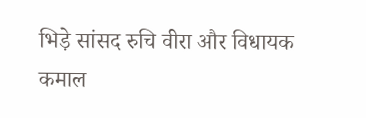भिड़े सांसद रुचि वीरा और विधायक कमाल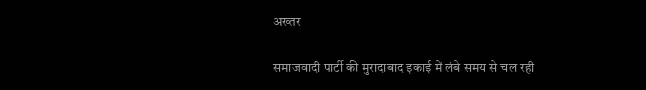अख्तर

समाजवादी पार्टी की मुरादाबाद इकाई में लंबे समय से चल रही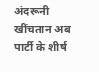अंदरूनी खींचतान अब पार्टी के शीर्ष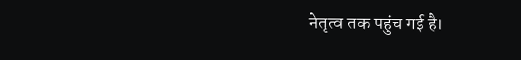नेतृत्व तक पहुंच गई है।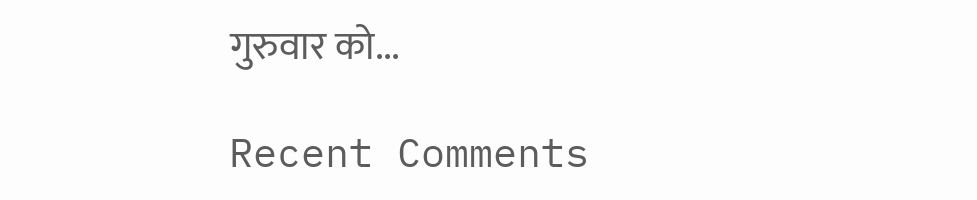गुरुवार को...

Recent Comments